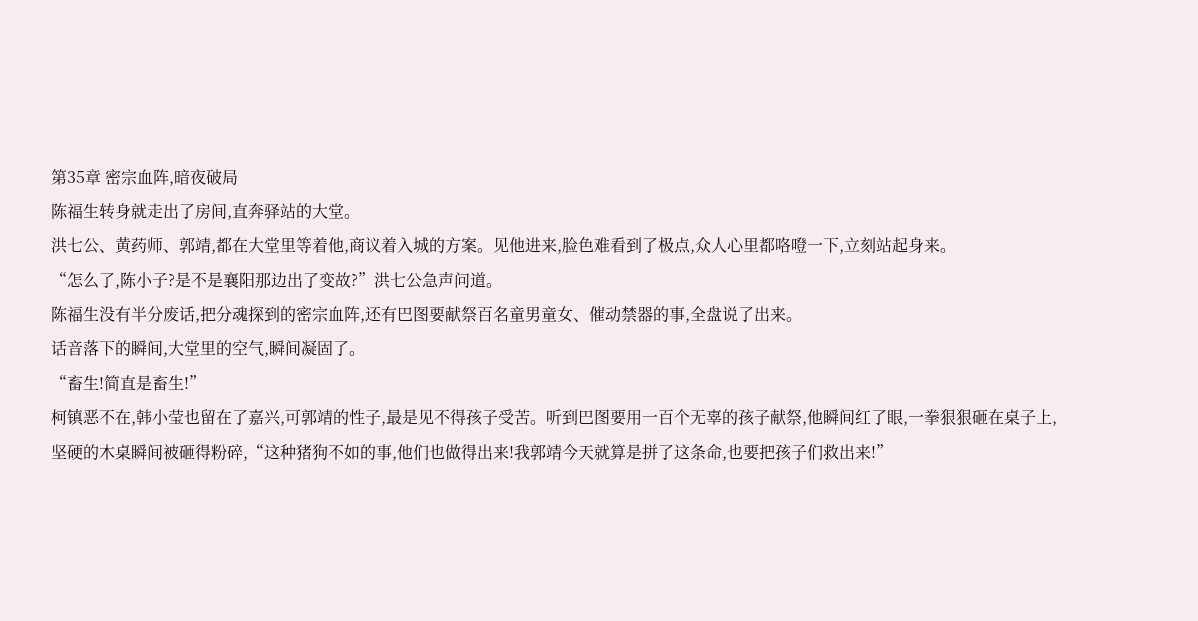第35章 密宗血阵,暗夜破局
陈福生转身就走出了房间,直奔驿站的大堂。
洪七公、黄药师、郭靖,都在大堂里等着他,商议着入城的方案。见他进来,脸色难看到了极点,众人心里都咯噔一下,立刻站起身来。
“怎么了,陈小子?是不是襄阳那边出了变故?”洪七公急声问道。
陈福生没有半分废话,把分魂探到的密宗血阵,还有巴图要献祭百名童男童女、催动禁器的事,全盘说了出来。
话音落下的瞬间,大堂里的空气,瞬间凝固了。
“畜生!简直是畜生!”
柯镇恶不在,韩小莹也留在了嘉兴,可郭靖的性子,最是见不得孩子受苦。听到巴图要用一百个无辜的孩子献祭,他瞬间红了眼,一拳狠狠砸在桌子上,坚硬的木桌瞬间被砸得粉碎,“这种猪狗不如的事,他们也做得出来!我郭靖今天就算是拼了这条命,也要把孩子们救出来!”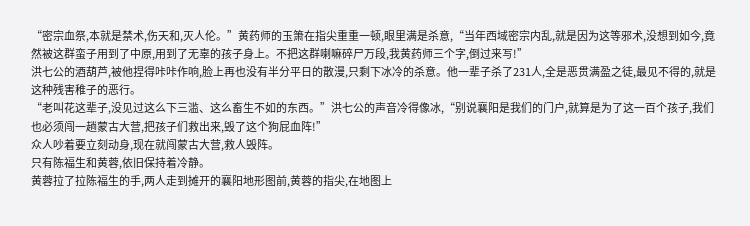“密宗血祭,本就是禁术,伤天和,灭人伦。”黄药师的玉箫在指尖重重一顿,眼里满是杀意,“当年西域密宗内乱,就是因为这等邪术,没想到如今,竟然被这群蛮子用到了中原,用到了无辜的孩子身上。不把这群喇嘛碎尸万段,我黄药师三个字,倒过来写!”
洪七公的酒葫芦,被他捏得咔咔作响,脸上再也没有半分平日的散漫,只剩下冰冷的杀意。他一辈子杀了231人,全是恶贯满盈之徒,最见不得的,就是这种残害稚子的恶行。
“老叫花这辈子,没见过这么下三滥、这么畜生不如的东西。”洪七公的声音冷得像冰,“别说襄阳是我们的门户,就算是为了这一百个孩子,我们也必须闯一趟蒙古大营,把孩子们救出来,毁了这个狗屁血阵!”
众人吵着要立刻动身,现在就闯蒙古大营,救人毁阵。
只有陈福生和黄蓉,依旧保持着冷静。
黄蓉拉了拉陈福生的手,两人走到摊开的襄阳地形图前,黄蓉的指尖,在地图上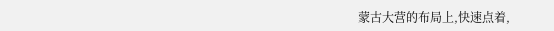蒙古大营的布局上,快速点着,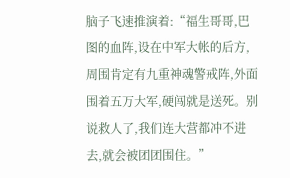脑子飞速推演着:“福生哥哥,巴图的血阵,设在中军大帐的后方,周围肯定有九重神魂警戒阵,外面围着五万大军,硬闯就是送死。别说救人了,我们连大营都冲不进去,就会被团团围住。”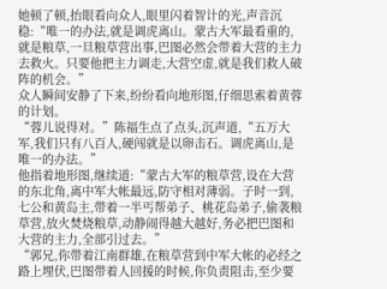她顿了顿,抬眼看向众人,眼里闪着智计的光,声音沉稳:“唯一的办法,就是调虎离山。蒙古大军最看重的,就是粮草,一旦粮草营出事,巴图必然会带着大营的主力去救火。只要他把主力调走,大营空虚,就是我们救人破阵的机会。”
众人瞬间安静了下来,纷纷看向地形图,仔细思索着黄蓉的计划。
“蓉儿说得对。”陈福生点了点头,沉声道,“五万大军,我们只有八百人,硬闯就是以卵击石。调虎离山,是唯一的办法。”
他指着地形图,继续道:“蒙古大军的粮草营,设在大营的东北角,离中军大帐最远,防守相对薄弱。子时一到,七公和黄岛主,带着一半丐帮弟子、桃花岛弟子,偷袭粮草营,放火焚烧粮草,动静闹得越大越好,务必把巴图和大营的主力,全部引过去。”
“郭兄,你带着江南群雄,在粮草营到中军大帐的必经之路上埋伏,巴图带着人回援的时候,你负责阻击,至少要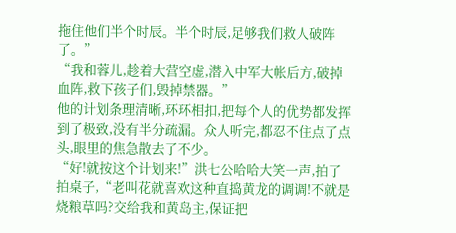拖住他们半个时辰。半个时辰,足够我们救人破阵了。”
“我和蓉儿,趁着大营空虚,潜入中军大帐后方,破掉血阵,救下孩子们,毁掉禁器。”
他的计划条理清晰,环环相扣,把每个人的优势都发挥到了极致,没有半分疏漏。众人听完,都忍不住点了点头,眼里的焦急散去了不少。
“好!就按这个计划来!”洪七公哈哈大笑一声,拍了拍桌子,“老叫花就喜欢这种直捣黄龙的调调!不就是烧粮草吗?交给我和黄岛主,保证把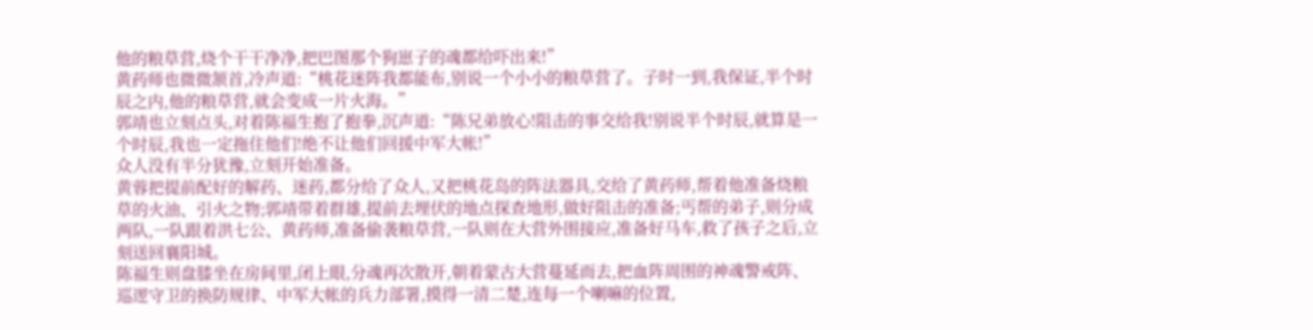他的粮草营,烧个干干净净,把巴图那个狗崽子的魂都给吓出来!”
黄药师也微微颔首,冷声道:“桃花迷阵我都能布,别说一个小小的粮草营了。子时一到,我保证,半个时辰之内,他的粮草营,就会变成一片火海。”
郭靖也立刻点头,对着陈福生抱了抱拳,沉声道:“陈兄弟放心!阻击的事交给我!别说半个时辰,就算是一个时辰,我也一定拖住他们!绝不让他们回援中军大帐!”
众人没有半分犹豫,立刻开始准备。
黄蓉把提前配好的解药、迷药,都分给了众人,又把桃花岛的阵法器具,交给了黄药师,帮着他准备烧粮草的火油、引火之物;郭靖带着群雄,提前去埋伏的地点探查地形,做好阻击的准备;丐帮的弟子,则分成两队,一队跟着洪七公、黄药师,准备偷袭粮草营,一队则在大营外围接应,准备好马车,救了孩子之后,立刻送回襄阳城。
陈福生则盘膝坐在房间里,闭上眼,分魂再次散开,朝着蒙古大营蔓延而去,把血阵周围的神魂警戒阵、巡逻守卫的换防规律、中军大帐的兵力部署,摸得一清二楚,连每一个喇嘛的位置,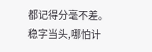都记得分毫不差。
稳字当头,哪怕计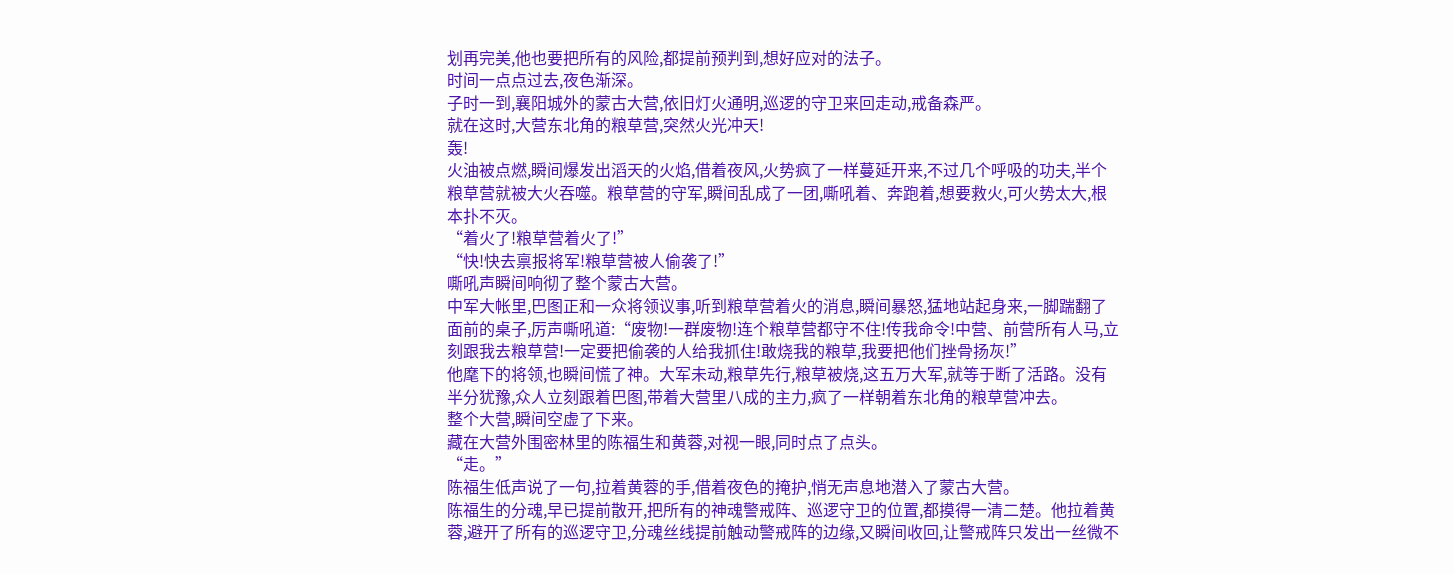划再完美,他也要把所有的风险,都提前预判到,想好应对的法子。
时间一点点过去,夜色渐深。
子时一到,襄阳城外的蒙古大营,依旧灯火通明,巡逻的守卫来回走动,戒备森严。
就在这时,大营东北角的粮草营,突然火光冲天!
轰!
火油被点燃,瞬间爆发出滔天的火焰,借着夜风,火势疯了一样蔓延开来,不过几个呼吸的功夫,半个粮草营就被大火吞噬。粮草营的守军,瞬间乱成了一团,嘶吼着、奔跑着,想要救火,可火势太大,根本扑不灭。
“着火了!粮草营着火了!”
“快!快去禀报将军!粮草营被人偷袭了!”
嘶吼声瞬间响彻了整个蒙古大营。
中军大帐里,巴图正和一众将领议事,听到粮草营着火的消息,瞬间暴怒,猛地站起身来,一脚踹翻了面前的桌子,厉声嘶吼道:“废物!一群废物!连个粮草营都守不住!传我命令!中营、前营所有人马,立刻跟我去粮草营!一定要把偷袭的人给我抓住!敢烧我的粮草,我要把他们挫骨扬灰!”
他麾下的将领,也瞬间慌了神。大军未动,粮草先行,粮草被烧,这五万大军,就等于断了活路。没有半分犹豫,众人立刻跟着巴图,带着大营里八成的主力,疯了一样朝着东北角的粮草营冲去。
整个大营,瞬间空虚了下来。
藏在大营外围密林里的陈福生和黄蓉,对视一眼,同时点了点头。
“走。”
陈福生低声说了一句,拉着黄蓉的手,借着夜色的掩护,悄无声息地潜入了蒙古大营。
陈福生的分魂,早已提前散开,把所有的神魂警戒阵、巡逻守卫的位置,都摸得一清二楚。他拉着黄蓉,避开了所有的巡逻守卫,分魂丝线提前触动警戒阵的边缘,又瞬间收回,让警戒阵只发出一丝微不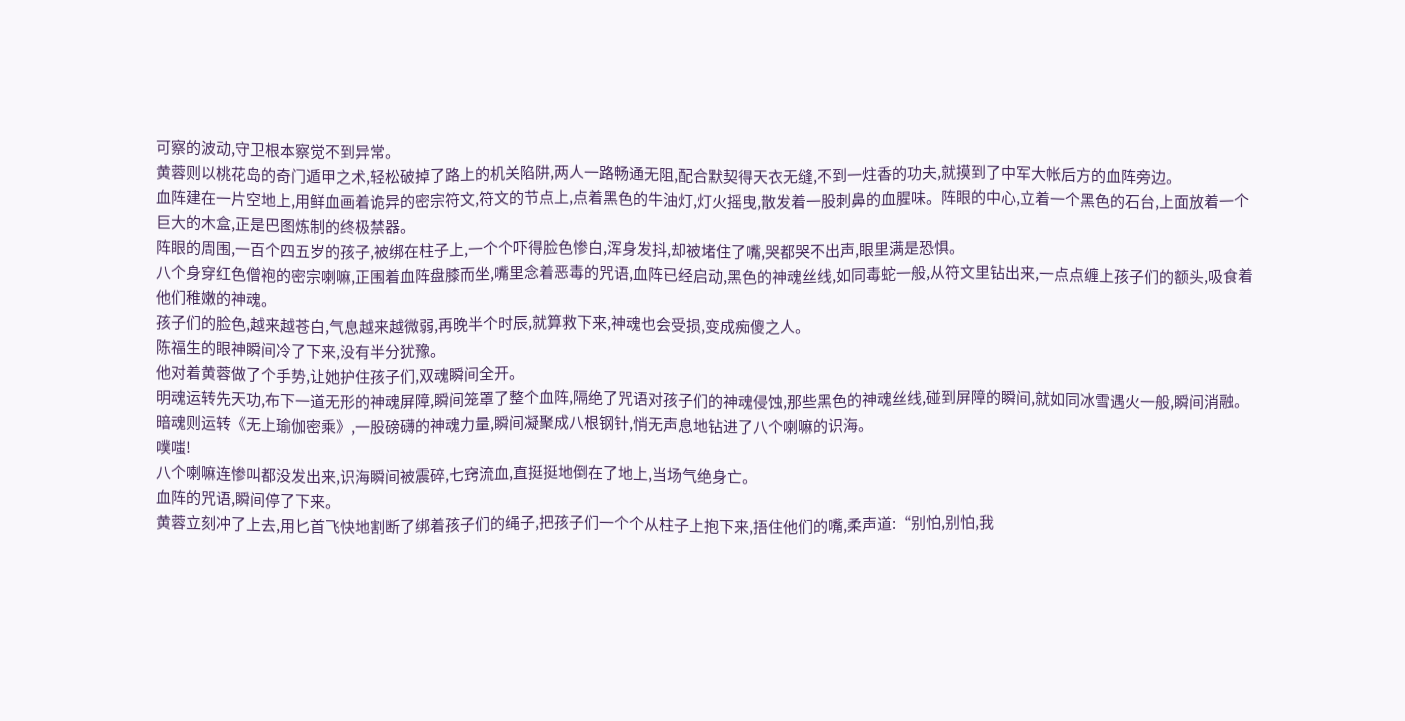可察的波动,守卫根本察觉不到异常。
黄蓉则以桃花岛的奇门遁甲之术,轻松破掉了路上的机关陷阱,两人一路畅通无阻,配合默契得天衣无缝,不到一炷香的功夫,就摸到了中军大帐后方的血阵旁边。
血阵建在一片空地上,用鲜血画着诡异的密宗符文,符文的节点上,点着黑色的牛油灯,灯火摇曳,散发着一股刺鼻的血腥味。阵眼的中心,立着一个黑色的石台,上面放着一个巨大的木盒,正是巴图炼制的终极禁器。
阵眼的周围,一百个四五岁的孩子,被绑在柱子上,一个个吓得脸色惨白,浑身发抖,却被堵住了嘴,哭都哭不出声,眼里满是恐惧。
八个身穿红色僧袍的密宗喇嘛,正围着血阵盘膝而坐,嘴里念着恶毒的咒语,血阵已经启动,黑色的神魂丝线,如同毒蛇一般,从符文里钻出来,一点点缠上孩子们的额头,吸食着他们稚嫩的神魂。
孩子们的脸色,越来越苍白,气息越来越微弱,再晚半个时辰,就算救下来,神魂也会受损,变成痴傻之人。
陈福生的眼神瞬间冷了下来,没有半分犹豫。
他对着黄蓉做了个手势,让她护住孩子们,双魂瞬间全开。
明魂运转先天功,布下一道无形的神魂屏障,瞬间笼罩了整个血阵,隔绝了咒语对孩子们的神魂侵蚀,那些黑色的神魂丝线,碰到屏障的瞬间,就如同冰雪遇火一般,瞬间消融。
暗魂则运转《无上瑜伽密乘》,一股磅礴的神魂力量,瞬间凝聚成八根钢针,悄无声息地钻进了八个喇嘛的识海。
噗嗤!
八个喇嘛连惨叫都没发出来,识海瞬间被震碎,七窍流血,直挺挺地倒在了地上,当场气绝身亡。
血阵的咒语,瞬间停了下来。
黄蓉立刻冲了上去,用匕首飞快地割断了绑着孩子们的绳子,把孩子们一个个从柱子上抱下来,捂住他们的嘴,柔声道:“别怕,别怕,我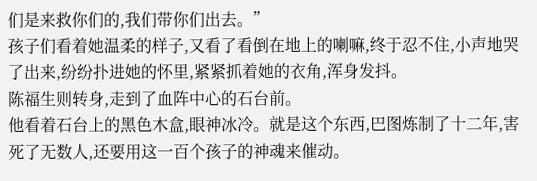们是来救你们的,我们带你们出去。”
孩子们看着她温柔的样子,又看了看倒在地上的喇嘛,终于忍不住,小声地哭了出来,纷纷扑进她的怀里,紧紧抓着她的衣角,浑身发抖。
陈福生则转身,走到了血阵中心的石台前。
他看着石台上的黑色木盒,眼神冰冷。就是这个东西,巴图炼制了十二年,害死了无数人,还要用这一百个孩子的神魂来催动。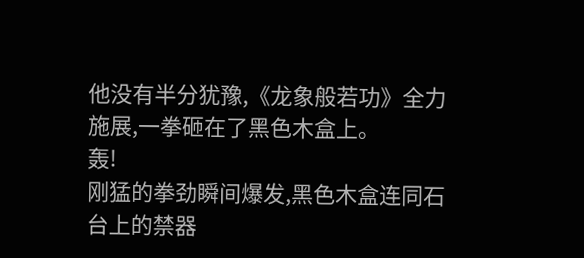他没有半分犹豫,《龙象般若功》全力施展,一拳砸在了黑色木盒上。
轰!
刚猛的拳劲瞬间爆发,黑色木盒连同石台上的禁器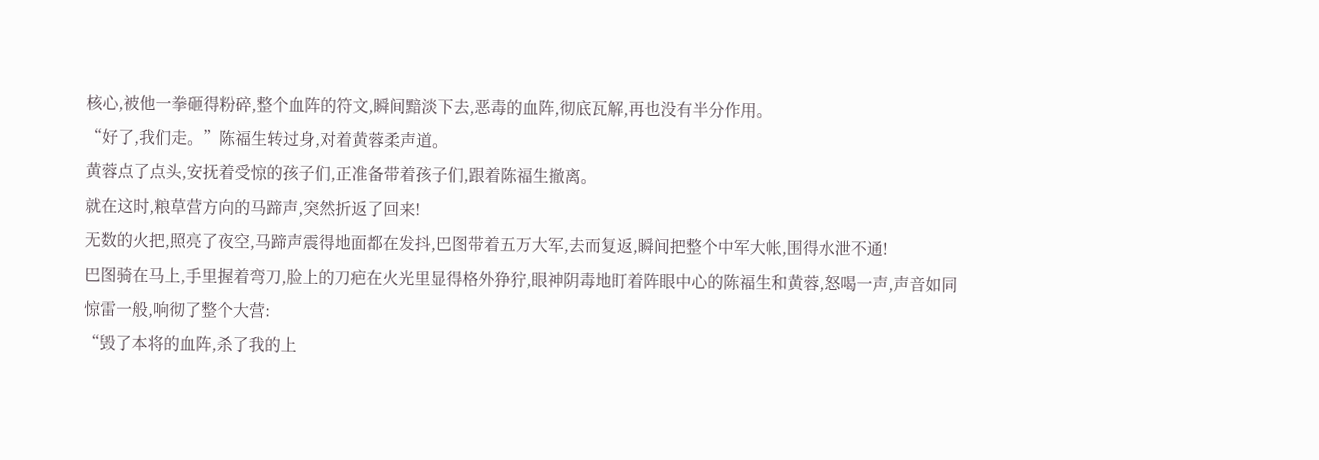核心,被他一拳砸得粉碎,整个血阵的符文,瞬间黯淡下去,恶毒的血阵,彻底瓦解,再也没有半分作用。
“好了,我们走。”陈福生转过身,对着黄蓉柔声道。
黄蓉点了点头,安抚着受惊的孩子们,正准备带着孩子们,跟着陈福生撤离。
就在这时,粮草营方向的马蹄声,突然折返了回来!
无数的火把,照亮了夜空,马蹄声震得地面都在发抖,巴图带着五万大军,去而复返,瞬间把整个中军大帐,围得水泄不通!
巴图骑在马上,手里握着弯刀,脸上的刀疤在火光里显得格外狰狞,眼神阴毒地盯着阵眼中心的陈福生和黄蓉,怒喝一声,声音如同惊雷一般,响彻了整个大营:
“毁了本将的血阵,杀了我的上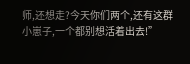师,还想走?今天你们两个,还有这群小崽子,一个都别想活着出去!”